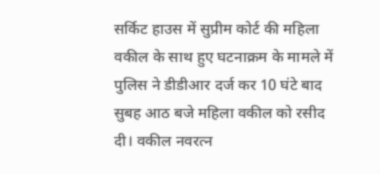सर्किट हाउस में सुप्रीम कोर्ट की महिला वकील के साथ हुए घटनाक्रम के मामले में पुलिस ने डीडीआर दर्ज कर 10 घंटे बाद सुबह आठ बजे महिला वकील को रसीद दी। वकील नवरत्न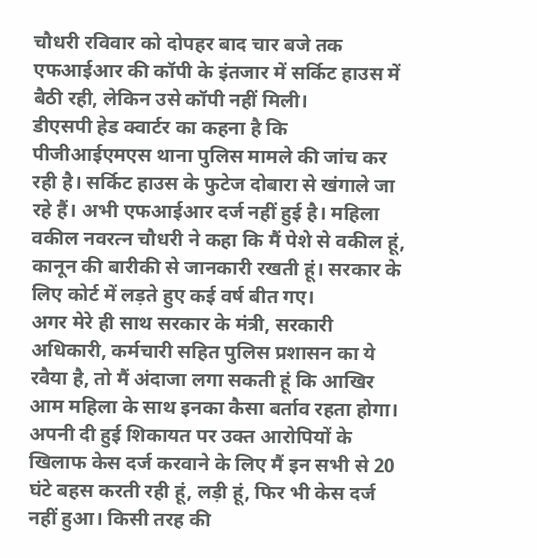चौधरी रविवार को दोपहर बाद चार बजे तक एफआईआर की कॉपी के इंतजार में सर्किट हाउस में बैठी रही, लेकिन उसे कॉपी नहीं मिली।
डीएसपी हेड क्वार्टर का कहना है कि पीजीआईएमएस थाना पुलिस मामले की जांच कर रही है। सर्किट हाउस के फुटेज दोबारा से खंगाले जा रहे हैं। अभी एफआईआर दर्ज नहीं हुई है। महिला वकील नवरत्न चौधरी ने कहा कि मैं पेशे से वकील हूं, कानून की बारीकी से जानकारी रखती हूं। सरकार के लिए कोर्ट में लड़ते हुए कई वर्ष बीत गए।
अगर मेरे ही साथ सरकार के मंत्री, सरकारी अधिकारी, कर्मचारी सहित पुलिस प्रशासन का ये रवैया है, तो मैं अंदाजा लगा सकती हूं कि आखिर आम महिला के साथ इनका कैसा बर्ताव रहता होगा। अपनी दी हुई शिकायत पर उक्त आरोपियों के खिलाफ केस दर्ज करवाने के लिए मैं इन सभी से 20 घंटे बहस करती रही हूं, लड़ी हूं, फिर भी केस दर्ज नहीं हुआ। किसी तरह की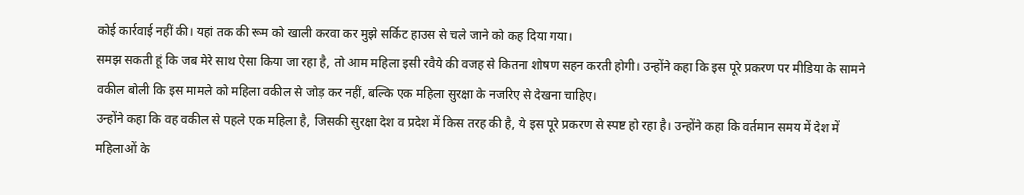कोई कार्रवाई नहीं की। यहां तक की रूम को खाली करवा कर मुझे सर्किट हाउस से चले जाने को कह दिया गया।
समझ सकती हूं कि जब मेरे साथ ऐसा किया जा रहा है, तो आम महिला इसी रवैये की वजह से कितना शोषण सहन करती होगी। उन्होंने कहा कि इस पूरे प्रकरण पर मीडिया के सामने वकील बोली कि इस मामले को महिला वकील से जोड़ कर नहीं, बल्कि एक महिला सुरक्षा के नजरिए से देखना चाहिए।
उन्होंने कहा कि वह वकील से पहले एक महिला है, जिसकी सुरक्षा देश व प्रदेश में किस तरह की है, ये इस पूरे प्रकरण से स्पष्ट हो रहा है। उन्होंने कहा कि वर्तमान समय में देश में महिलाओं के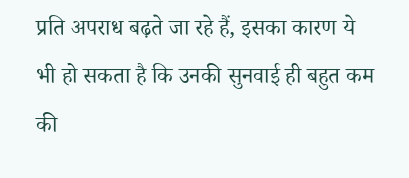प्रति अपराध बढ़ते जा रहे हैं, इसका कारण ये भी हो सकता है कि उनकी सुनवाई ही बहुत कम की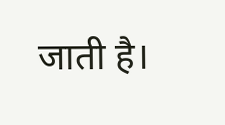जाती है।